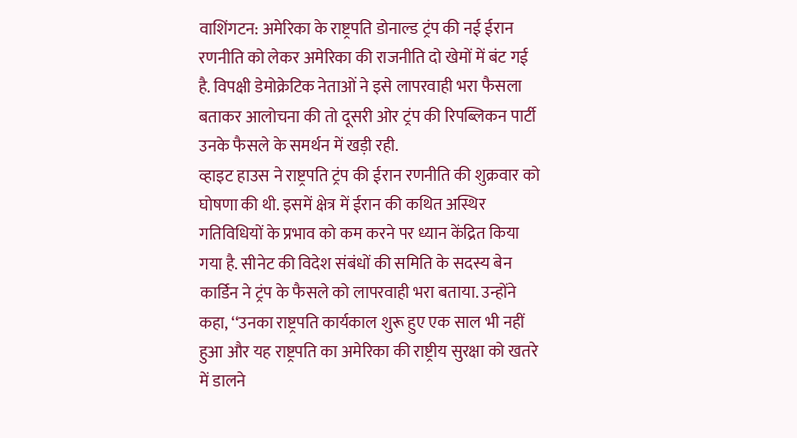वाशिंगटन: अमेरिका के राष्ट्रपति डोनाल्ड ट्रंप की नई ईरान रणनीति को लेकर अमेरिका की राजनीति दो खेमों में बंट गई है. विपक्षी डेमोक्रेटिक नेताओं ने इसे लापरवाही भरा फैसला बताकर आलोचना की तो दूसरी ओर ट्रंप की रिपब्लिकन पार्टी उनके फैसले के समर्थन में खड़ी रही.
व्हाइट हाउस ने राष्ट्रपति ट्रंप की ईरान रणनीति की शुक्रवार को घोषणा की थी. इसमें क्षेत्र में ईरान की कथित अस्थिर गतिविधियों के प्रभाव को कम करने पर ध्यान केंद्रित किया गया है. सीनेट की विदेश संबंधों की समिति के सदस्य बेन कार्डिन ने ट्रंप के फैसले को लापरवाही भरा बताया. उन्होंने कहा, ‘‘उनका राष्ट्रपति कार्यकाल शुरू हुए एक साल भी नहीं हुआ और यह राष्ट्रपति का अमेरिका की राष्ट्रीय सुरक्षा को खतरे में डालने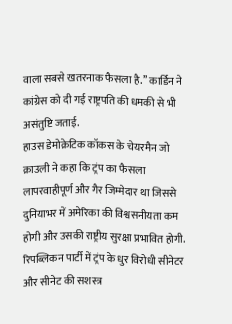वाला सबसे खतरनाक फैसला है.’’ कार्डिन ने कांग्रेस को दी गई राष्ट्रपति की धमकी से भी असंतुष्टि जताई.
हाउस डेमोक्रेटिक कॉकस के चेयरमैन जो क्राउली ने कहा कि ट्रंप का फैसला लापरवाहीपूर्ण और गैर जिम्मेदार था जिससे दुनियाभर में अमेरिका की विश्वसनीयता कम होगी और उसकी राष्ट्रीय सुरक्षा प्रभावित होगी. रिपब्लिकन पार्टी में ट्रंप के धुर विरोधी सीनेटर और सीनेट की सशस्त्र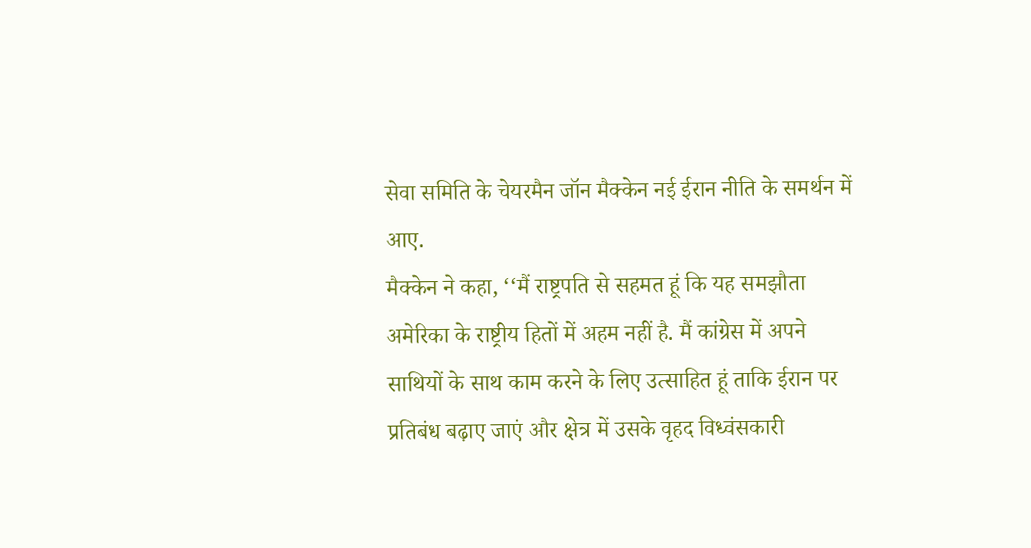सेवा समिति के चेयरमैन जॉन मैक्केन नई ईरान नीति के समर्थन में आए.
मैक्केन ने कहा, ‘‘मैं राष्ट्रपति से सहमत हूं कि यह समझौता अमेरिका के राष्ट्रीय हितों में अहम नहीं है. मैं कांग्रेस में अपने साथियों के साथ काम करने के लिए उत्साहित हूं ताकि ईरान पर प्रतिबंध बढ़ाए जाएं और क्षेत्र में उसके वृहद विध्वंसकारी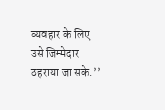व्यवहार के लिए उसे जिम्मेदार ठहराया जा सके.’’